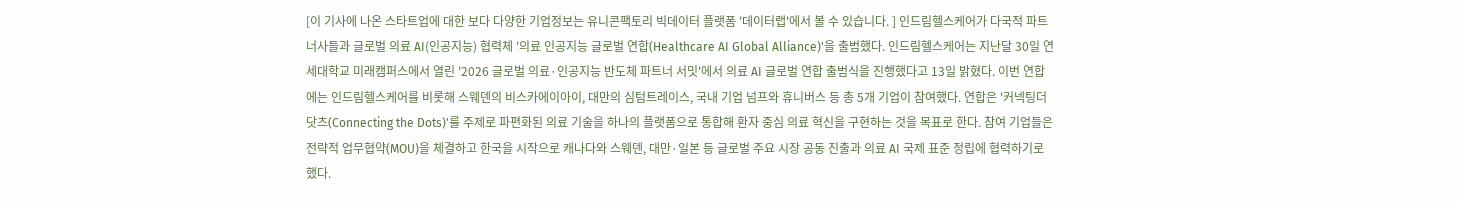[이 기사에 나온 스타트업에 대한 보다 다양한 기업정보는 유니콘팩토리 빅데이터 플랫폼 '데이터랩'에서 볼 수 있습니다. ] 인드림헬스케어가 다국적 파트너사들과 글로벌 의료 AI(인공지능) 협력체 '의료 인공지능 글로벌 연합(Healthcare AI Global Alliance)'을 출범했다. 인드림헬스케어는 지난달 30일 연세대학교 미래캠퍼스에서 열린 '2026 글로벌 의료·인공지능 반도체 파트너 서밋'에서 의료 AI 글로벌 연합 출범식을 진행했다고 13일 밝혔다. 이번 연합에는 인드림헬스케어를 비롯해 스웨덴의 비스카에이아이, 대만의 심텀트레이스, 국내 기업 넘프와 휴니버스 등 총 5개 기업이 참여했다. 연합은 '커넥팅더닷츠(Connecting the Dots)'를 주제로 파편화된 의료 기술을 하나의 플랫폼으로 통합해 환자 중심 의료 혁신을 구현하는 것을 목표로 한다. 참여 기업들은 전략적 업무협약(MOU)을 체결하고 한국을 시작으로 캐나다와 스웨덴, 대만·일본 등 글로벌 주요 시장 공동 진출과 의료 AI 국제 표준 정립에 협력하기로 했다.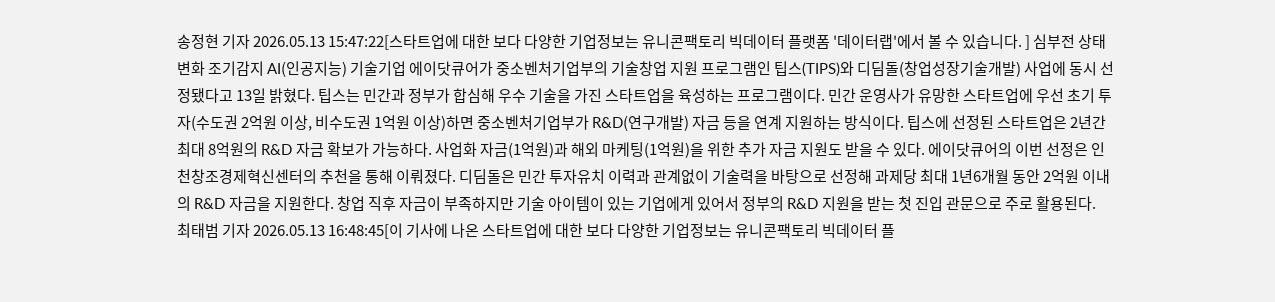송정현 기자 2026.05.13 15:47:22[스타트업에 대한 보다 다양한 기업정보는 유니콘팩토리 빅데이터 플랫폼 '데이터랩'에서 볼 수 있습니다. ] 심부전 상태변화 조기감지 AI(인공지능) 기술기업 에이닷큐어가 중소벤처기업부의 기술창업 지원 프로그램인 팁스(TIPS)와 디딤돌(창업성장기술개발) 사업에 동시 선정됐다고 13일 밝혔다. 팁스는 민간과 정부가 합심해 우수 기술을 가진 스타트업을 육성하는 프로그램이다. 민간 운영사가 유망한 스타트업에 우선 초기 투자(수도권 2억원 이상, 비수도권 1억원 이상)하면 중소벤처기업부가 R&D(연구개발) 자금 등을 연계 지원하는 방식이다. 팁스에 선정된 스타트업은 2년간 최대 8억원의 R&D 자금 확보가 가능하다. 사업화 자금(1억원)과 해외 마케팅(1억원)을 위한 추가 자금 지원도 받을 수 있다. 에이닷큐어의 이번 선정은 인천창조경제혁신센터의 추천을 통해 이뤄졌다. 디딤돌은 민간 투자유치 이력과 관계없이 기술력을 바탕으로 선정해 과제당 최대 1년6개월 동안 2억원 이내의 R&D 자금을 지원한다. 창업 직후 자금이 부족하지만 기술 아이템이 있는 기업에게 있어서 정부의 R&D 지원을 받는 첫 진입 관문으로 주로 활용된다.
최태범 기자 2026.05.13 16:48:45[이 기사에 나온 스타트업에 대한 보다 다양한 기업정보는 유니콘팩토리 빅데이터 플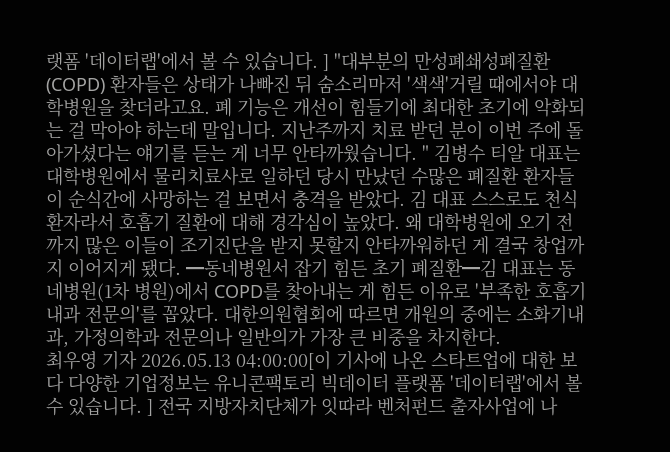랫폼 '데이터랩'에서 볼 수 있습니다. ] "대부분의 만성폐쇄성폐질환(COPD) 환자들은 상태가 나빠진 뒤 숨소리마저 '색색'거릴 때에서야 대학병원을 찾더라고요. 폐 기능은 개선이 힘들기에 최대한 초기에 악화되는 걸 막아야 하는데 말입니다. 지난주까지 치료 받던 분이 이번 주에 돌아가셨다는 얘기를 듣는 게 너무 안타까웠습니다. " 김병수 티알 대표는 대학병원에서 물리치료사로 일하던 당시 만났던 수많은 폐질환 환자들이 순식간에 사망하는 걸 보면서 충격을 받았다. 김 대표 스스로도 천식 환자라서 호흡기 질환에 대해 경각심이 높았다. 왜 대학병원에 오기 전까지 많은 이들이 조기진단을 받지 못할지 안타까워하던 게 결국 창업까지 이어지게 됐다. ━동네병원서 잡기 힘든 초기 폐질환━김 대표는 동네병원(1차 병원)에서 COPD를 찾아내는 게 힘든 이유로 '부족한 호흡기내과 전문의'를 꼽았다. 대한의원협회에 따르면 개원의 중에는 소화기내과, 가정의학과 전문의나 일반의가 가장 큰 비중을 차지한다.
최우영 기자 2026.05.13 04:00:00[이 기사에 나온 스타트업에 대한 보다 다양한 기업정보는 유니콘팩토리 빅데이터 플랫폼 '데이터랩'에서 볼 수 있습니다. ] 전국 지방자치단체가 잇따라 벤처펀드 출자사업에 나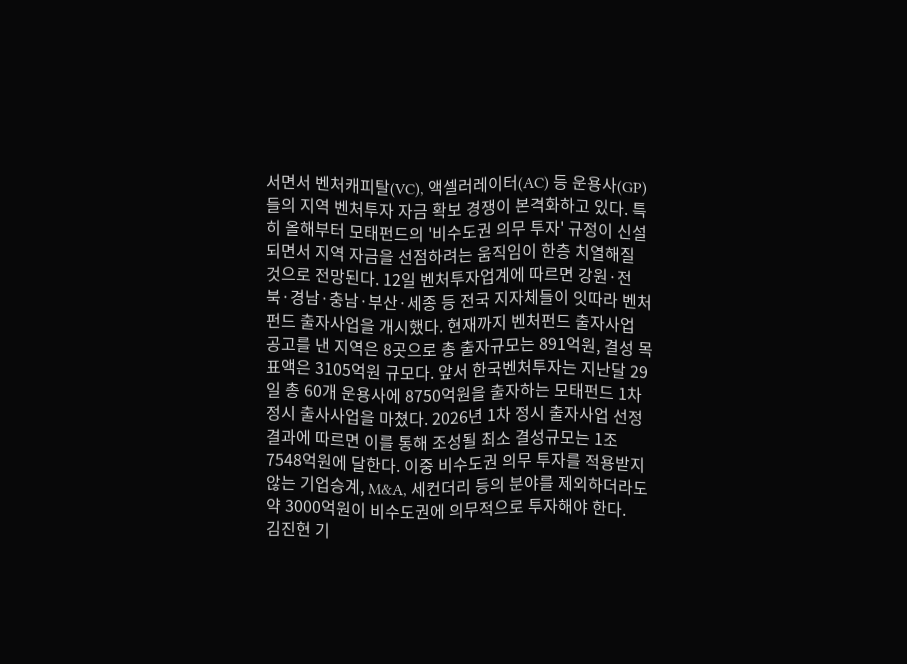서면서 벤처캐피탈(VC), 액셀러레이터(AC) 등 운용사(GP)들의 지역 벤처투자 자금 확보 경쟁이 본격화하고 있다. 특히 올해부터 모태펀드의 '비수도권 의무 투자' 규정이 신설되면서 지역 자금을 선점하려는 움직임이 한층 치열해질 것으로 전망된다. 12일 벤처투자업계에 따르면 강원·전북·경남·충남·부산·세종 등 전국 지자체들이 잇따라 벤처펀드 출자사업을 개시했다. 현재까지 벤처펀드 출자사업 공고를 낸 지역은 8곳으로 총 출자규모는 891억원, 결성 목표액은 3105억원 규모다. 앞서 한국벤처투자는 지난달 29일 총 60개 운용사에 8750억원을 출자하는 모태펀드 1차 정시 출사사업을 마쳤다. 2026년 1차 정시 출자사업 선정 결과에 따르면 이를 통해 조성될 최소 결성규모는 1조7548억원에 달한다. 이중 비수도권 의무 투자를 적용받지 않는 기업승계, M&A, 세컨더리 등의 분야를 제외하더라도 약 3000억원이 비수도권에 의무적으로 투자해야 한다.
김진현 기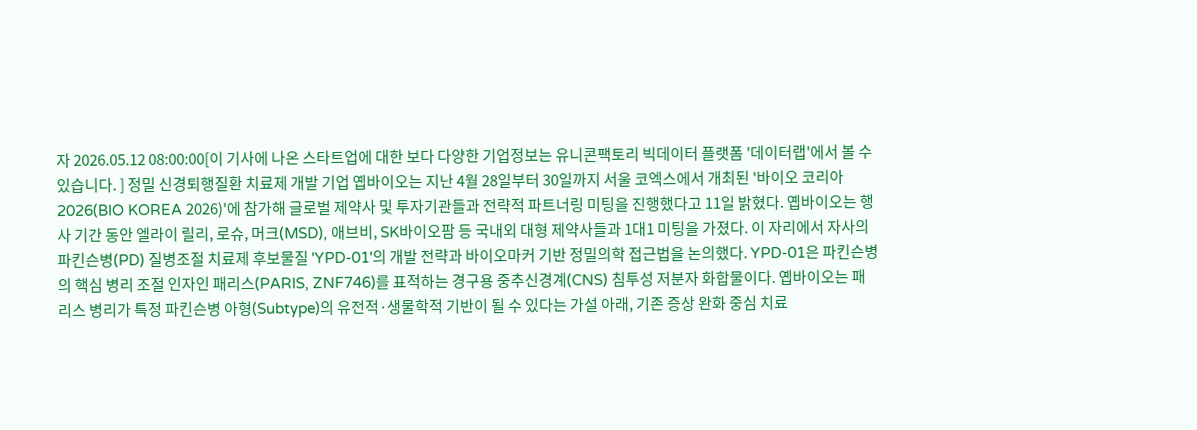자 2026.05.12 08:00:00[이 기사에 나온 스타트업에 대한 보다 다양한 기업정보는 유니콘팩토리 빅데이터 플랫폼 '데이터랩'에서 볼 수 있습니다. ] 정밀 신경퇴행질환 치료제 개발 기업 옙바이오는 지난 4월 28일부터 30일까지 서울 코엑스에서 개최된 '바이오 코리아 2026(BIO KOREA 2026)'에 참가해 글로벌 제약사 및 투자기관들과 전략적 파트너링 미팅을 진행했다고 11일 밝혔다. 옙바이오는 행사 기간 동안 엘라이 릴리, 로슈, 머크(MSD), 애브비, SK바이오팜 등 국내외 대형 제약사들과 1대1 미팅을 가졌다. 이 자리에서 자사의 파킨슨병(PD) 질병조절 치료제 후보물질 'YPD-01'의 개발 전략과 바이오마커 기반 정밀의학 접근법을 논의했다. YPD-01은 파킨슨병의 핵심 병리 조절 인자인 패리스(PARIS, ZNF746)를 표적하는 경구용 중추신경계(CNS) 침투성 저분자 화합물이다. 옙바이오는 패리스 병리가 특정 파킨슨병 아형(Subtype)의 유전적·생물학적 기반이 될 수 있다는 가설 아래, 기존 증상 완화 중심 치료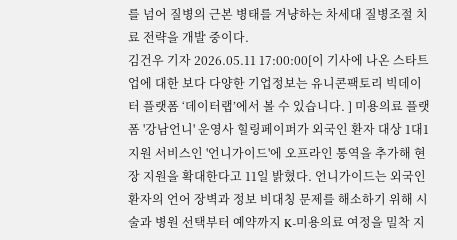를 넘어 질병의 근본 병태를 겨냥하는 차세대 질병조절 치료 전략을 개발 중이다.
김건우 기자 2026.05.11 17:00:00[이 기사에 나온 스타트업에 대한 보다 다양한 기업정보는 유니콘팩토리 빅데이터 플랫폼 ‘데이터랩’에서 볼 수 있습니다. ] 미용의료 플랫폼 '강남언니' 운영사 힐링페이퍼가 외국인 환자 대상 1대1 지원 서비스인 '언니가이드'에 오프라인 통역을 추가해 현장 지원을 확대한다고 11일 밝혔다. 언니가이드는 외국인 환자의 언어 장벽과 정보 비대칭 문제를 해소하기 위해 시술과 병원 선택부터 예약까지 K-미용의료 여정을 밀착 지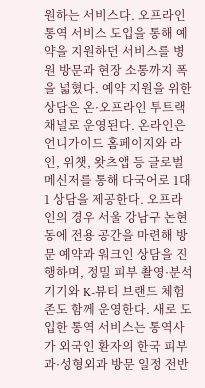원하는 서비스다. 오프라인 통역 서비스 도입을 통해 예약을 지원하던 서비스를 병원 방문과 현장 소통까지 폭을 넓혔다. 예약 지원을 위한 상담은 온·오프라인 투트랙 채널로 운영된다. 온라인은 언니가이드 홈페이지와 라인, 위챗, 왓츠앱 등 글로벌 메신저를 통해 다국어로 1대1 상담을 제공한다. 오프라인의 경우 서울 강남구 논현동에 전용 공간을 마련해 방문 예약과 워크인 상담을 진행하며, 정밀 피부 촬영·분석 기기와 K-뷰티 브랜드 체험존도 함께 운영한다. 새로 도입한 통역 서비스는 통역사가 외국인 환자의 한국 피부과·성형외과 방문 일정 전반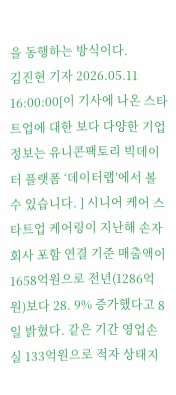을 동행하는 방식이다.
김진현 기자 2026.05.11 16:00:00[이 기사에 나온 스타트업에 대한 보다 다양한 기업정보는 유니콘팩토리 빅데이터 플랫폼 ‘데이터랩’에서 볼 수 있습니다. ] 시니어 케어 스타트업 케어링이 지난해 손자회사 포함 연결 기준 매출액이 1658억원으로 전년(1286억원)보다 28. 9% 증가했다고 8일 밝혔다. 같은 기간 영업손실 133억원으로 적자 상태지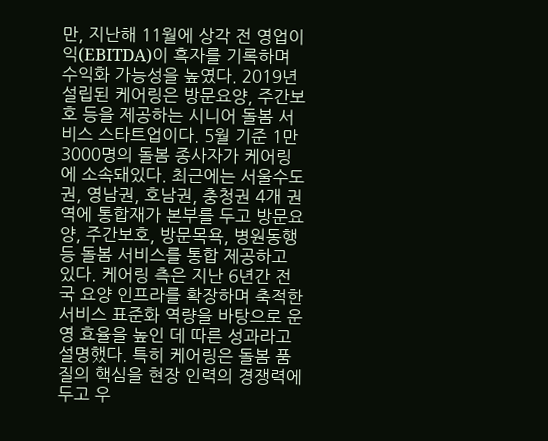만, 지난해 11월에 상각 전 영업이익(EBITDA)이 흑자를 기록하며 수익화 가능성을 높였다. 2019년 설립된 케어링은 방문요양, 주간보호 등을 제공하는 시니어 돌봄 서비스 스타트업이다. 5월 기준 1만3000명의 돌봄 종사자가 케어링에 소속돼있다. 최근에는 서울수도권, 영남권, 호남권, 충청권 4개 권역에 통합재가 본부를 두고 방문요양, 주간보호, 방문목욕, 병원동행 등 돌봄 서비스를 통합 제공하고 있다. 케어링 측은 지난 6년간 전국 요양 인프라를 확장하며 축적한 서비스 표준화 역량을 바탕으로 운영 효율을 높인 데 따른 성과라고 설명했다. 특히 케어링은 돌봄 품질의 핵심을 현장 인력의 경쟁력에 두고 우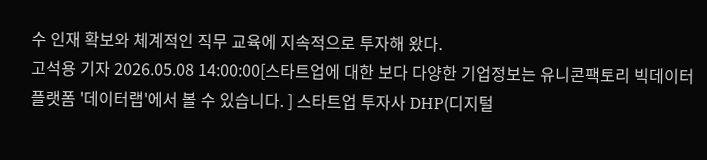수 인재 확보와 체계적인 직무 교육에 지속적으로 투자해 왔다.
고석용 기자 2026.05.08 14:00:00[스타트업에 대한 보다 다양한 기업정보는 유니콘팩토리 빅데이터 플랫폼 '데이터랩'에서 볼 수 있습니다. ] 스타트업 투자사 DHP(디지털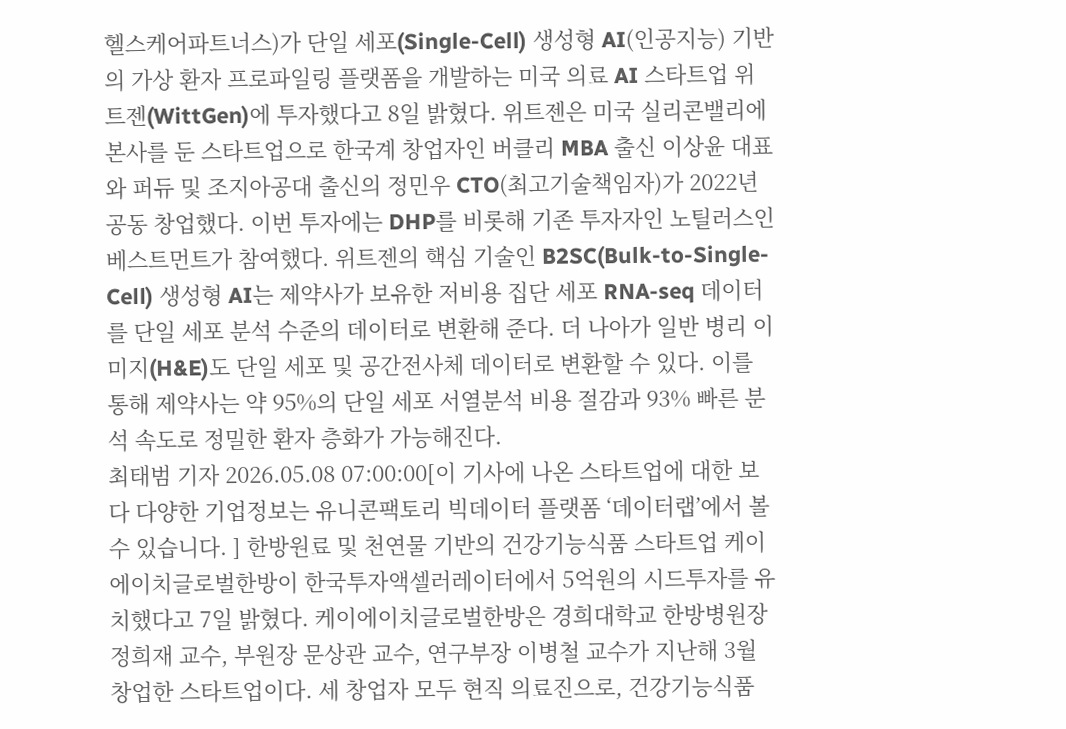헬스케어파트너스)가 단일 세포(Single-Cell) 생성형 AI(인공지능) 기반의 가상 환자 프로파일링 플랫폼을 개발하는 미국 의료 AI 스타트업 위트젠(WittGen)에 투자했다고 8일 밝혔다. 위트젠은 미국 실리콘밸리에 본사를 둔 스타트업으로 한국계 창업자인 버클리 MBA 출신 이상윤 대표와 퍼듀 및 조지아공대 출신의 정민우 CTO(최고기술책임자)가 2022년 공동 창업했다. 이번 투자에는 DHP를 비롯해 기존 투자자인 노틸러스인베스트먼트가 참여했다. 위트젠의 핵심 기술인 B2SC(Bulk-to-Single-Cell) 생성형 AI는 제약사가 보유한 저비용 집단 세포 RNA-seq 데이터를 단일 세포 분석 수준의 데이터로 변환해 준다. 더 나아가 일반 병리 이미지(H&E)도 단일 세포 및 공간전사체 데이터로 변환할 수 있다. 이를 통해 제약사는 약 95%의 단일 세포 서열분석 비용 절감과 93% 빠른 분석 속도로 정밀한 환자 층화가 가능해진다.
최태범 기자 2026.05.08 07:00:00[이 기사에 나온 스타트업에 대한 보다 다양한 기업정보는 유니콘팩토리 빅데이터 플랫폼 ‘데이터랩’에서 볼 수 있습니다. ] 한방원료 및 천연물 기반의 건강기능식품 스타트업 케이에이치글로벌한방이 한국투자액셀러레이터에서 5억원의 시드투자를 유치했다고 7일 밝혔다. 케이에이치글로벌한방은 경희대학교 한방병원장 정희재 교수, 부원장 문상관 교수, 연구부장 이병철 교수가 지난해 3월 창업한 스타트업이다. 세 창업자 모두 현직 의료진으로, 건강기능식품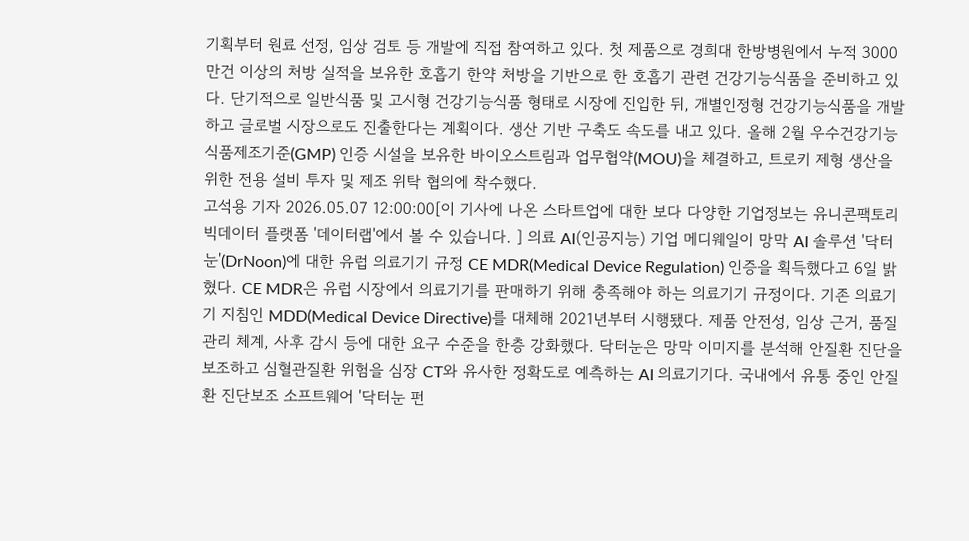기획부터 원료 선정, 임상 검토 등 개발에 직접 참여하고 있다. 첫 제품으로 경희대 한방병원에서 누적 3000만건 이상의 처방 실적을 보유한 호흡기 한약 처방을 기반으로 한 호흡기 관련 건강기능식품을 준비하고 있다. 단기적으로 일반식품 및 고시형 건강기능식품 형태로 시장에 진입한 뒤, 개별인정형 건강기능식품을 개발하고 글로벌 시장으로도 진출한다는 계획이다. 생산 기반 구축도 속도를 내고 있다. 올해 2월 우수건강기능식품제조기준(GMP) 인증 시설을 보유한 바이오스트림과 업무협약(MOU)을 체결하고, 트로키 제형 생산을 위한 전용 설비 투자 및 제조 위탁 협의에 착수했다.
고석용 기자 2026.05.07 12:00:00[이 기사에 나온 스타트업에 대한 보다 다양한 기업정보는 유니콘팩토리 빅데이터 플랫폼 '데이터랩'에서 볼 수 있습니다. ] 의료 AI(인공지능) 기업 메디웨일이 망막 AI 솔루션 '닥터눈'(DrNoon)에 대한 유럽 의료기기 규정 CE MDR(Medical Device Regulation) 인증을 획득했다고 6일 밝혔다. CE MDR은 유럽 시장에서 의료기기를 판매하기 위해 충족해야 하는 의료기기 규정이다. 기존 의료기기 지침인 MDD(Medical Device Directive)를 대체해 2021년부터 시행됐다. 제품 안전성, 임상 근거, 품질관리 체계, 사후 감시 등에 대한 요구 수준을 한층 강화했다. 닥터눈은 망막 이미지를 분석해 안질환 진단을 보조하고 심혈관질환 위험을 심장 CT와 유사한 정확도로 예측하는 AI 의료기기다. 국내에서 유통 중인 안질환 진단보조 소프트웨어 '닥터눈 펀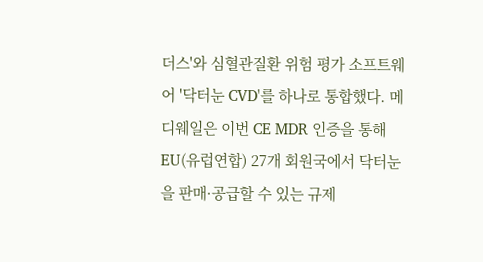더스'와 심혈관질환 위험 평가 소프트웨어 '닥터눈 CVD'를 하나로 통합했다. 메디웨일은 이번 CE MDR 인증을 통해 EU(유럽연합) 27개 회원국에서 닥터눈을 판매·공급할 수 있는 규제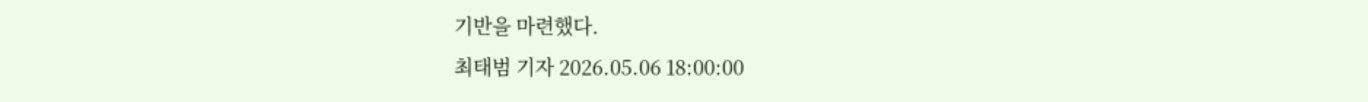기반을 마련했다.
최태범 기자 2026.05.06 18:00:00